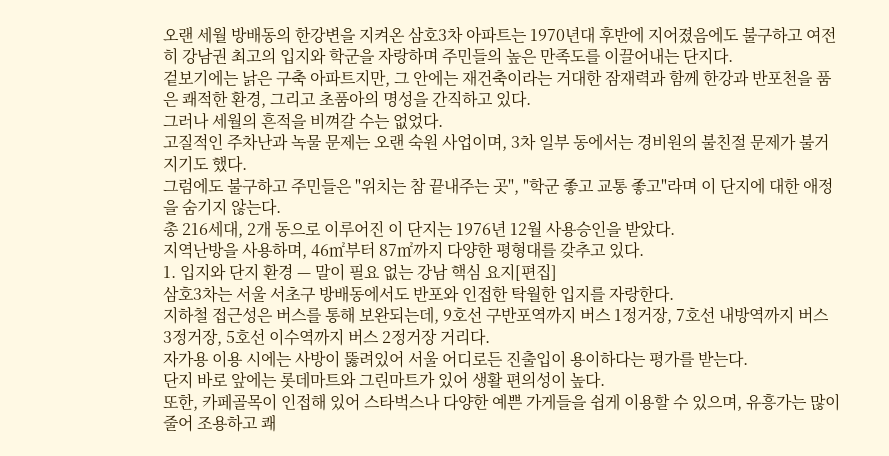오랜 세월 방배동의 한강변을 지켜온 삼호3차 아파트는 1970년대 후반에 지어졌음에도 불구하고 여전히 강남권 최고의 입지와 학군을 자랑하며 주민들의 높은 만족도를 이끌어내는 단지다.
겉보기에는 낡은 구축 아파트지만, 그 안에는 재건축이라는 거대한 잠재력과 함께 한강과 반포천을 품은 쾌적한 환경, 그리고 초품아의 명성을 간직하고 있다.
그러나 세월의 흔적을 비껴갈 수는 없었다.
고질적인 주차난과 녹물 문제는 오랜 숙원 사업이며, 3차 일부 동에서는 경비원의 불친절 문제가 불거지기도 했다.
그럼에도 불구하고 주민들은 "위치는 참 끝내주는 곳", "학군 좋고 교통 좋고"라며 이 단지에 대한 애정을 숨기지 않는다.
총 216세대, 2개 동으로 이루어진 이 단지는 1976년 12월 사용승인을 받았다.
지역난방을 사용하며, 46㎡부터 87㎡까지 다양한 평형대를 갖추고 있다.
1. 입지와 단지 환경 — 말이 필요 없는 강남 핵심 요지[편집]
삼호3차는 서울 서초구 방배동에서도 반포와 인접한 탁월한 입지를 자랑한다.
지하철 접근성은 버스를 통해 보완되는데, 9호선 구반포역까지 버스 1정거장, 7호선 내방역까지 버스 3정거장, 5호선 이수역까지 버스 2정거장 거리다.
자가용 이용 시에는 사방이 뚫려있어 서울 어디로든 진출입이 용이하다는 평가를 받는다.
단지 바로 앞에는 롯데마트와 그린마트가 있어 생활 편의성이 높다.
또한, 카페골목이 인접해 있어 스타벅스나 다양한 예쁜 가게들을 쉽게 이용할 수 있으며, 유흥가는 많이 줄어 조용하고 쾌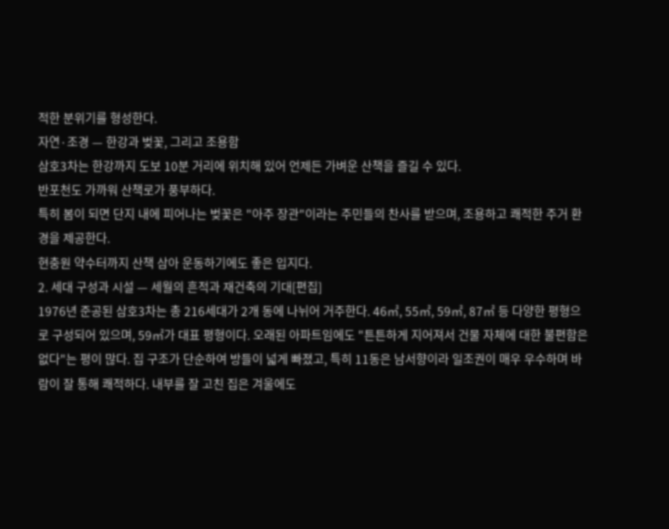적한 분위기를 형성한다.
자연·조경 — 한강과 벚꽃, 그리고 조용함
삼호3차는 한강까지 도보 10분 거리에 위치해 있어 언제든 가벼운 산책을 즐길 수 있다.
반포천도 가까워 산책로가 풍부하다.
특히 봄이 되면 단지 내에 피어나는 벚꽃은 "아주 장관"이라는 주민들의 찬사를 받으며, 조용하고 쾌적한 주거 환경을 제공한다.
현충원 약수터까지 산책 삼아 운동하기에도 좋은 입지다.
2. 세대 구성과 시설 — 세월의 흔적과 재건축의 기대[편집]
1976년 준공된 삼호3차는 총 216세대가 2개 동에 나뉘어 거주한다. 46㎡, 55㎡, 59㎡, 87㎡ 등 다양한 평형으로 구성되어 있으며, 59㎡가 대표 평형이다. 오래된 아파트임에도 "튼튼하게 지어져서 건물 자체에 대한 불편함은 없다"는 평이 많다. 집 구조가 단순하여 방들이 넓게 빠졌고, 특히 11동은 남서향이라 일조권이 매우 우수하며 바람이 잘 통해 쾌적하다. 내부를 잘 고친 집은 겨울에도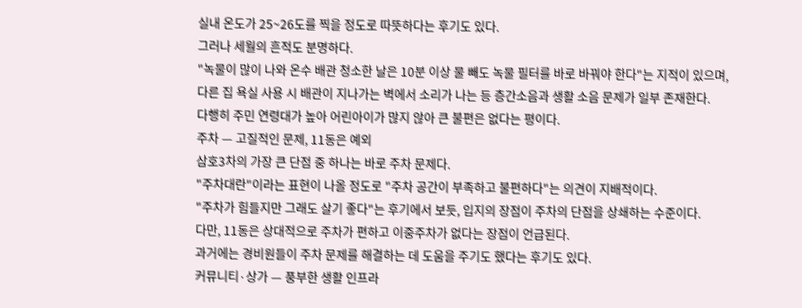실내 온도가 25~26도를 찍을 정도로 따뜻하다는 후기도 있다.
그러나 세월의 흔적도 분명하다.
"녹물이 많이 나와 온수 배관 청소한 날은 10분 이상 물 빼도 녹물 필터를 바로 바꿔야 한다"는 지적이 있으며, 다른 집 욕실 사용 시 배관이 지나가는 벽에서 소리가 나는 등 층간소음과 생활 소음 문제가 일부 존재한다.
다행히 주민 연령대가 높아 어린아이가 많지 않아 큰 불편은 없다는 평이다.
주차 — 고질적인 문제, 11동은 예외
삼호3차의 가장 큰 단점 중 하나는 바로 주차 문제다.
"주차대란"이라는 표현이 나올 정도로 "주차 공간이 부족하고 불편하다"는 의견이 지배적이다.
"주차가 힘들지만 그래도 살기 좋다"는 후기에서 보듯, 입지의 장점이 주차의 단점을 상쇄하는 수준이다.
다만, 11동은 상대적으로 주차가 편하고 이중주차가 없다는 장점이 언급된다.
과거에는 경비원들이 주차 문제를 해결하는 데 도움을 주기도 했다는 후기도 있다.
커뮤니티·상가 — 풍부한 생활 인프라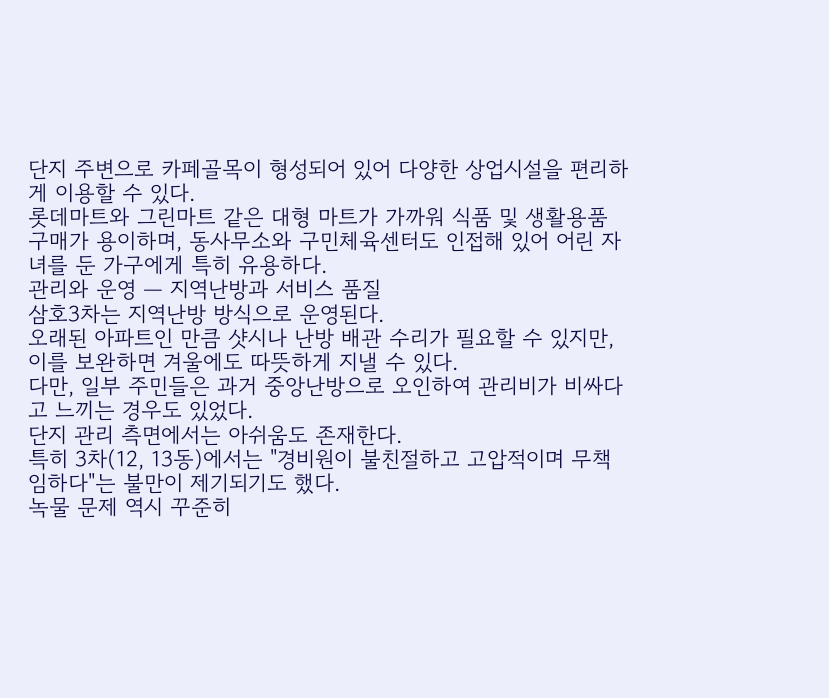단지 주변으로 카페골목이 형성되어 있어 다양한 상업시설을 편리하게 이용할 수 있다.
롯데마트와 그린마트 같은 대형 마트가 가까워 식품 및 생활용품 구매가 용이하며, 동사무소와 구민체육센터도 인접해 있어 어린 자녀를 둔 가구에게 특히 유용하다.
관리와 운영 — 지역난방과 서비스 품질
삼호3차는 지역난방 방식으로 운영된다.
오래된 아파트인 만큼 샷시나 난방 배관 수리가 필요할 수 있지만, 이를 보완하면 겨울에도 따뜻하게 지낼 수 있다.
다만, 일부 주민들은 과거 중앙난방으로 오인하여 관리비가 비싸다고 느끼는 경우도 있었다.
단지 관리 측면에서는 아쉬움도 존재한다.
특히 3차(12, 13동)에서는 "경비원이 불친절하고 고압적이며 무책임하다"는 불만이 제기되기도 했다.
녹물 문제 역시 꾸준히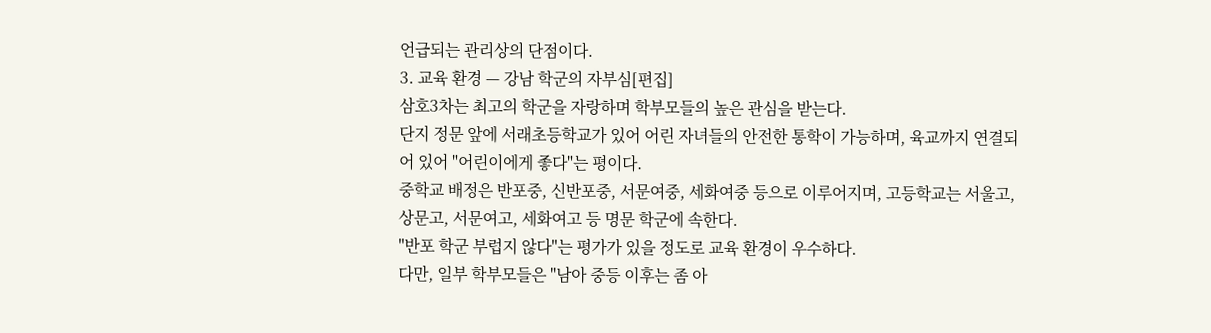언급되는 관리상의 단점이다.
3. 교육 환경 — 강남 학군의 자부심[편집]
삼호3차는 최고의 학군을 자랑하며 학부모들의 높은 관심을 받는다.
단지 정문 앞에 서래초등학교가 있어 어린 자녀들의 안전한 통학이 가능하며, 육교까지 연결되어 있어 "어린이에게 좋다"는 평이다.
중학교 배정은 반포중, 신반포중, 서문여중, 세화여중 등으로 이루어지며, 고등학교는 서울고, 상문고, 서문여고, 세화여고 등 명문 학군에 속한다.
"반포 학군 부럽지 않다"는 평가가 있을 정도로 교육 환경이 우수하다.
다만, 일부 학부모들은 "남아 중등 이후는 좀 아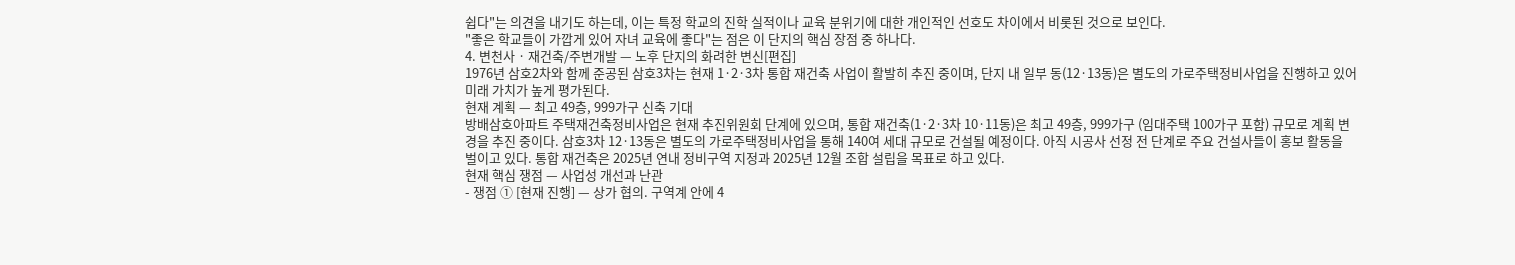쉽다"는 의견을 내기도 하는데, 이는 특정 학교의 진학 실적이나 교육 분위기에 대한 개인적인 선호도 차이에서 비롯된 것으로 보인다.
"좋은 학교들이 가깝게 있어 자녀 교육에 좋다"는 점은 이 단지의 핵심 장점 중 하나다.
4. 변천사 · 재건축/주변개발 — 노후 단지의 화려한 변신[편집]
1976년 삼호2차와 함께 준공된 삼호3차는 현재 1·2·3차 통합 재건축 사업이 활발히 추진 중이며, 단지 내 일부 동(12·13동)은 별도의 가로주택정비사업을 진행하고 있어 미래 가치가 높게 평가된다.
현재 계획 — 최고 49층, 999가구 신축 기대
방배삼호아파트 주택재건축정비사업은 현재 추진위원회 단계에 있으며, 통합 재건축(1·2·3차 10·11동)은 최고 49층, 999가구 (임대주택 100가구 포함) 규모로 계획 변경을 추진 중이다. 삼호3차 12·13동은 별도의 가로주택정비사업을 통해 140여 세대 규모로 건설될 예정이다. 아직 시공사 선정 전 단계로 주요 건설사들이 홍보 활동을 벌이고 있다. 통합 재건축은 2025년 연내 정비구역 지정과 2025년 12월 조합 설립을 목표로 하고 있다.
현재 핵심 쟁점 — 사업성 개선과 난관
- 쟁점 ① [현재 진행] — 상가 협의. 구역계 안에 4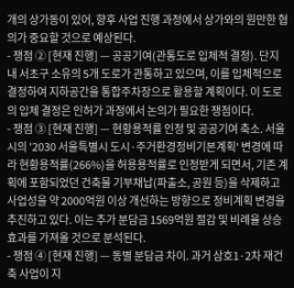개의 상가동이 있어, 향후 사업 진행 과정에서 상가와의 원만한 협의가 중요할 것으로 예상된다.
- 쟁점 ② [현재 진행] — 공공기여(관통도로 입체적 결정). 단지 내 서초구 소유의 5개 도로가 관통하고 있으며, 이를 입체적으로 결정하여 지하공간을 통합주차장으로 활용할 계획이다. 이 도로의 입체 결정은 인허가 과정에서 논의가 필요한 쟁점이다.
- 쟁점 ③ [현재 진행] — 현황용적률 인정 및 공공기여 축소. 서울시의 '2030 서울특별시 도시·주거환경정비기본계획' 변경에 따라 현황용적률(266%)을 허용용적률로 인정받게 되면서, 기존 계획에 포함되었던 건축물 기부채납(파출소, 공원 등)을 삭제하고 사업성을 약 2000억원 이상 개선하는 방향으로 정비계획 변경을 추진하고 있다. 이는 추가 분담금 1569억원 절감 및 비례율 상승 효과를 가져올 것으로 분석된다.
- 쟁점 ④ [현재 진행] — 동별 분담금 차이. 과거 삼호1·2차 재건축 사업이 지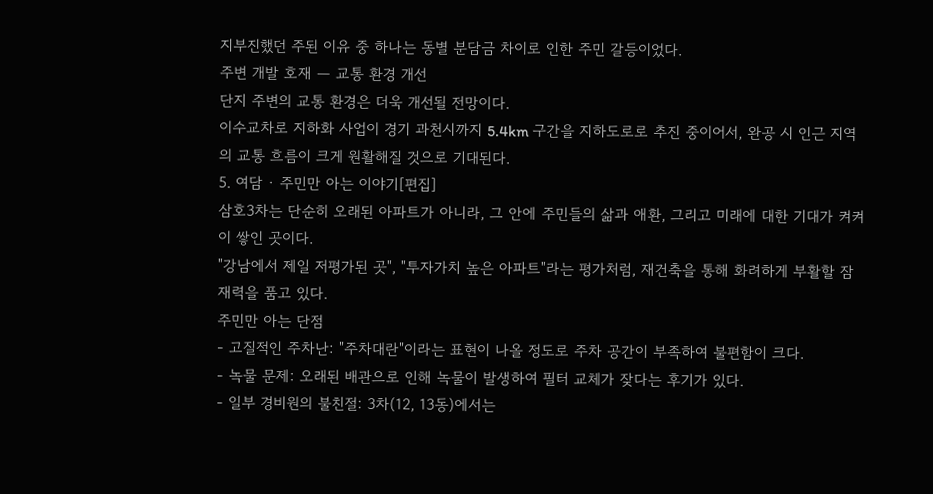지부진했던 주된 이유 중 하나는 동별 분담금 차이로 인한 주민 갈등이었다.
주변 개발 호재 — 교통 환경 개선
단지 주변의 교통 환경은 더욱 개선될 전망이다.
이수교차로 지하화 사업이 경기 과천시까지 5.4km 구간을 지하도로로 추진 중이어서, 완공 시 인근 지역의 교통 흐름이 크게 원활해질 것으로 기대된다.
5. 여담 · 주민만 아는 이야기[편집]
삼호3차는 단순히 오래된 아파트가 아니라, 그 안에 주민들의 삶과 애환, 그리고 미래에 대한 기대가 켜켜이 쌓인 곳이다.
"강남에서 제일 저평가된 곳", "투자가치 높은 아파트"라는 평가처럼, 재건축을 통해 화려하게 부활할 잠재력을 품고 있다.
주민만 아는 단점
- 고질적인 주차난: "주차대란"이라는 표현이 나올 정도로 주차 공간이 부족하여 불편함이 크다.
- 녹물 문제: 오래된 배관으로 인해 녹물이 발생하여 필터 교체가 잦다는 후기가 있다.
- 일부 경비원의 불친절: 3차(12, 13동)에서는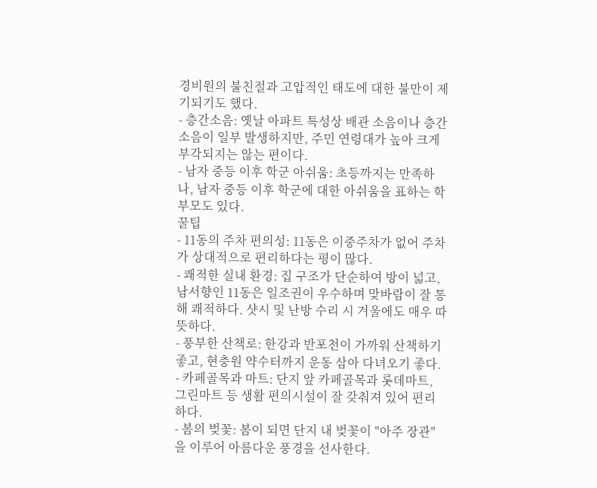경비원의 불친절과 고압적인 태도에 대한 불만이 제기되기도 했다.
- 층간소음: 옛날 아파트 특성상 배관 소음이나 층간소음이 일부 발생하지만, 주민 연령대가 높아 크게 부각되지는 않는 편이다.
- 남자 중등 이후 학군 아쉬움: 초등까지는 만족하나, 남자 중등 이후 학군에 대한 아쉬움을 표하는 학부모도 있다.
꿀팁
- 11동의 주차 편의성: 11동은 이중주차가 없어 주차가 상대적으로 편리하다는 평이 많다.
- 쾌적한 실내 환경: 집 구조가 단순하여 방이 넓고, 남서향인 11동은 일조권이 우수하며 맞바람이 잘 통해 쾌적하다. 샷시 및 난방 수리 시 겨울에도 매우 따뜻하다.
- 풍부한 산책로: 한강과 반포천이 가까워 산책하기 좋고, 현충원 약수터까지 운동 삼아 다녀오기 좋다.
- 카페골목과 마트: 단지 앞 카페골목과 롯데마트, 그린마트 등 생활 편의시설이 잘 갖춰져 있어 편리하다.
- 봄의 벚꽃: 봄이 되면 단지 내 벚꽃이 "아주 장관"을 이루어 아름다운 풍경을 선사한다.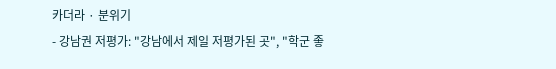카더라 · 분위기
- 강남권 저평가: "강남에서 제일 저평가된 곳", "학군 좋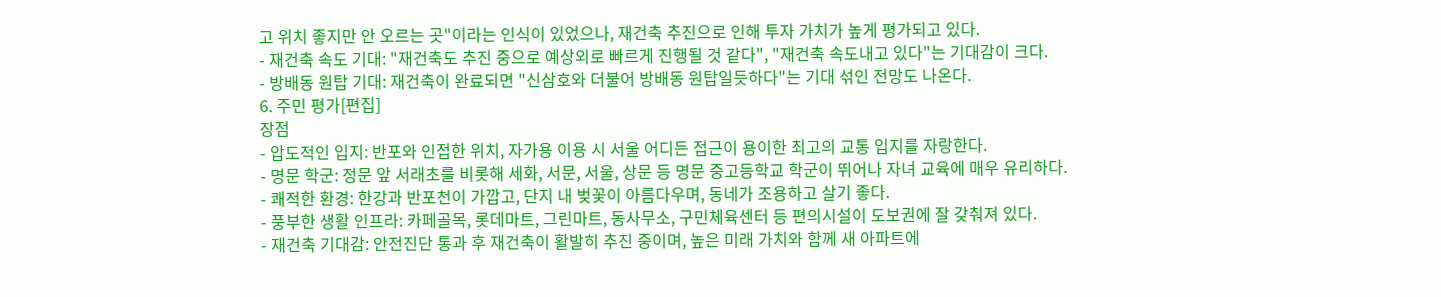고 위치 좋지만 안 오르는 곳"이라는 인식이 있었으나, 재건축 추진으로 인해 투자 가치가 높게 평가되고 있다.
- 재건축 속도 기대: "재건축도 추진 중으로 예상외로 빠르게 진행될 것 같다", "재건축 속도내고 있다"는 기대감이 크다.
- 방배동 원탑 기대: 재건축이 완료되면 "신삼호와 더불어 방배동 원탑일듯하다"는 기대 섞인 전망도 나온다.
6. 주민 평가[편집]
장점
- 압도적인 입지: 반포와 인접한 위치, 자가용 이용 시 서울 어디든 접근이 용이한 최고의 교통 입지를 자랑한다.
- 명문 학군: 정문 앞 서래초를 비롯해 세화, 서문, 서울, 상문 등 명문 중고등학교 학군이 뛰어나 자녀 교육에 매우 유리하다.
- 쾌적한 환경: 한강과 반포천이 가깝고, 단지 내 벚꽃이 아름다우며, 동네가 조용하고 살기 좋다.
- 풍부한 생활 인프라: 카페골목, 롯데마트, 그린마트, 동사무소, 구민체육센터 등 편의시설이 도보권에 잘 갖춰져 있다.
- 재건축 기대감: 안전진단 통과 후 재건축이 활발히 추진 중이며, 높은 미래 가치와 함께 새 아파트에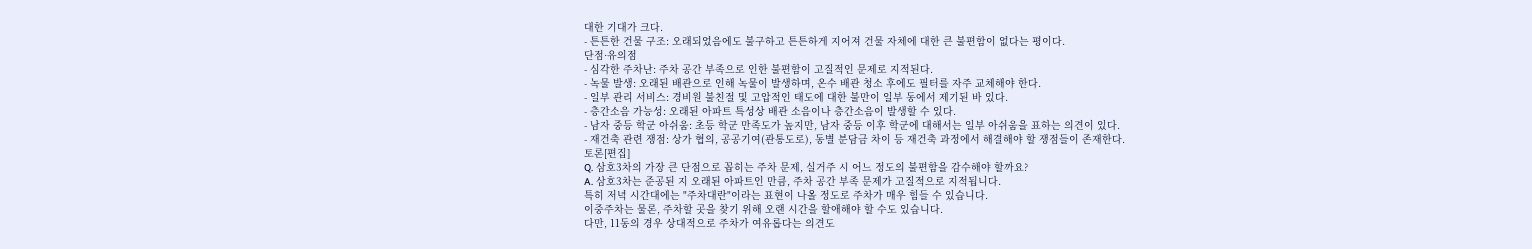대한 기대가 크다.
- 튼튼한 건물 구조: 오래되었음에도 불구하고 튼튼하게 지어져 건물 자체에 대한 큰 불편함이 없다는 평이다.
단점·유의점
- 심각한 주차난: 주차 공간 부족으로 인한 불편함이 고질적인 문제로 지적된다.
- 녹물 발생: 오래된 배관으로 인해 녹물이 발생하며, 온수 배관 청소 후에도 필터를 자주 교체해야 한다.
- 일부 관리 서비스: 경비원 불친절 및 고압적인 태도에 대한 불만이 일부 동에서 제기된 바 있다.
- 층간소음 가능성: 오래된 아파트 특성상 배관 소음이나 층간소음이 발생할 수 있다.
- 남자 중등 학군 아쉬움: 초등 학군 만족도가 높지만, 남자 중등 이후 학군에 대해서는 일부 아쉬움을 표하는 의견이 있다.
- 재건축 관련 쟁점: 상가 협의, 공공기여(관통도로), 동별 분담금 차이 등 재건축 과정에서 해결해야 할 쟁점들이 존재한다.
토론[편집]
Q. 삼호3차의 가장 큰 단점으로 꼽히는 주차 문제, 실거주 시 어느 정도의 불편함을 감수해야 할까요?
A. 삼호3차는 준공된 지 오래된 아파트인 만큼, 주차 공간 부족 문제가 고질적으로 지적됩니다.
특히 저녁 시간대에는 "주차대란"이라는 표현이 나올 정도로 주차가 매우 힘들 수 있습니다.
이중주차는 물론, 주차할 곳을 찾기 위해 오랜 시간을 할애해야 할 수도 있습니다.
다만, 11동의 경우 상대적으로 주차가 여유롭다는 의견도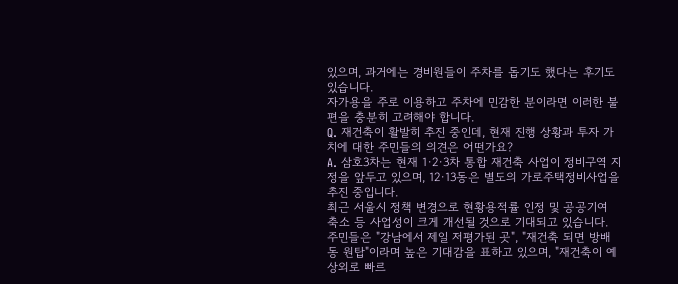있으며, 과거에는 경비원들이 주차를 돕기도 했다는 후기도 있습니다.
자가용을 주로 이용하고 주차에 민감한 분이라면 이러한 불편을 충분히 고려해야 합니다.
Q. 재건축이 활발히 추진 중인데, 현재 진행 상황과 투자 가치에 대한 주민들의 의견은 어떤가요?
A. 삼호3차는 현재 1·2·3차 통합 재건축 사업이 정비구역 지정을 앞두고 있으며, 12·13동은 별도의 가로주택정비사업을 추진 중입니다.
최근 서울시 정책 변경으로 현황용적률 인정 및 공공기여 축소 등 사업성이 크게 개선될 것으로 기대되고 있습니다.
주민들은 "강남에서 제일 저평가된 곳", "재건축 되면 방배동 원탑"이라며 높은 기대감을 표하고 있으며, "재건축이 예상외로 빠르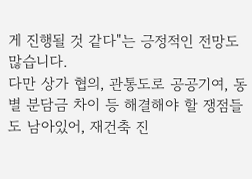게 진행될 것 같다"는 긍정적인 전망도 많습니다.
다만 상가 협의, 관통도로 공공기여, 동별 분담금 차이 등 해결해야 할 쟁점들도 남아있어, 재건축 진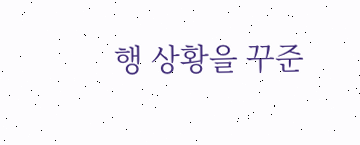행 상황을 꾸준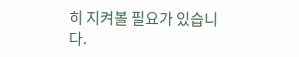히 지켜볼 필요가 있습니다.